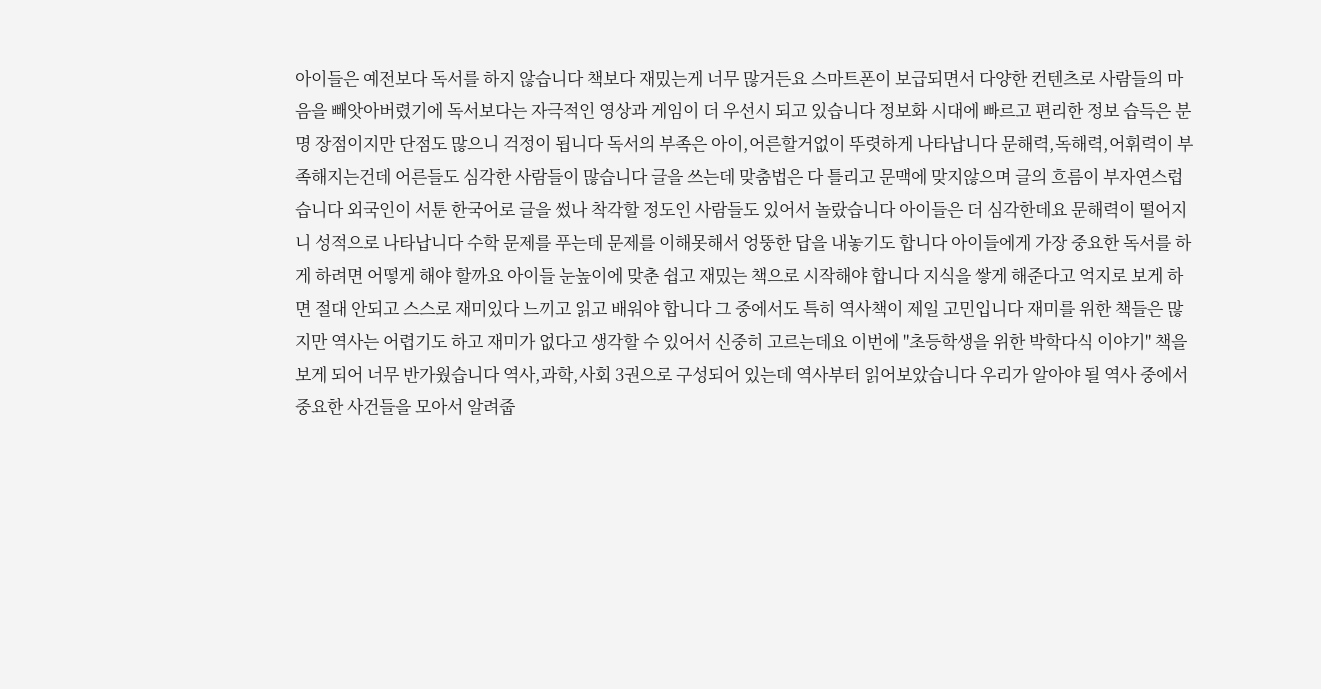아이들은 예전보다 독서를 하지 않습니다 책보다 재밌는게 너무 많거든요 스마트폰이 보급되면서 다양한 컨텐츠로 사람들의 마음을 빼앗아버렸기에 독서보다는 자극적인 영상과 게임이 더 우선시 되고 있습니다 정보화 시대에 빠르고 편리한 정보 습득은 분명 장점이지만 단점도 많으니 걱정이 됩니다 독서의 부족은 아이,어른할거없이 뚜렷하게 나타납니다 문해력,독해력,어휘력이 부족해지는건데 어른들도 심각한 사람들이 많습니다 글을 쓰는데 맞춤법은 다 틀리고 문맥에 맞지않으며 글의 흐름이 부자연스럽습니다 외국인이 서툰 한국어로 글을 썼나 착각할 정도인 사람들도 있어서 놀랐습니다 아이들은 더 심각한데요 문해력이 떨어지니 성적으로 나타납니다 수학 문제를 푸는데 문제를 이해못해서 엉뚱한 답을 내놓기도 합니다 아이들에게 가장 중요한 독서를 하게 하려면 어떻게 해야 할까요 아이들 눈높이에 맞춘 쉽고 재밌는 책으로 시작해야 합니다 지식을 쌓게 해준다고 억지로 보게 하면 절대 안되고 스스로 재미있다 느끼고 읽고 배워야 합니다 그 중에서도 특히 역사책이 제일 고민입니다 재미를 위한 책들은 많지만 역사는 어렵기도 하고 재미가 없다고 생각할 수 있어서 신중히 고르는데요 이번에 "초등학생을 위한 박학다식 이야기" 책을 보게 되어 너무 반가웠습니다 역사,과학,사회 3권으로 구성되어 있는데 역사부터 읽어보았습니다 우리가 알아야 될 역사 중에서 중요한 사건들을 모아서 알려줍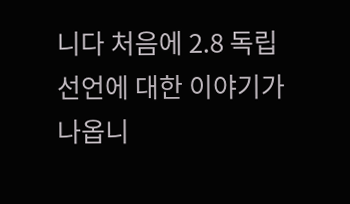니다 처음에 2.8 독립 선언에 대한 이야기가 나옵니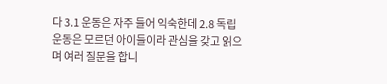다 3.1 운동은 자주 들어 익숙한데 2.8 독립 운동은 모르던 아이들이라 관심을 갖고 읽으며 여러 질문을 합니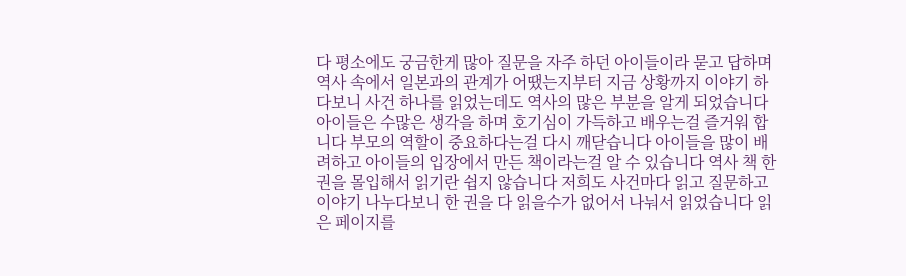다 평소에도 궁금한게 많아 질문을 자주 하던 아이들이라 묻고 답하며 역사 속에서 일본과의 관계가 어땠는지부터 지금 상황까지 이야기 하다보니 사건 하나를 읽었는데도 역사의 많은 부분을 알게 되었습니다 아이들은 수많은 생각을 하며 호기심이 가득하고 배우는걸 즐거워 합니다 부모의 역할이 중요하다는걸 다시 깨닫습니다 아이들을 많이 배려하고 아이들의 입장에서 만든 책이라는걸 알 수 있습니다 역사 책 한 권을 몰입해서 읽기란 쉽지 않습니다 저희도 사건마다 읽고 질문하고 이야기 나누다보니 한 권을 다 읽을수가 없어서 나눠서 읽었습니다 읽은 페이지를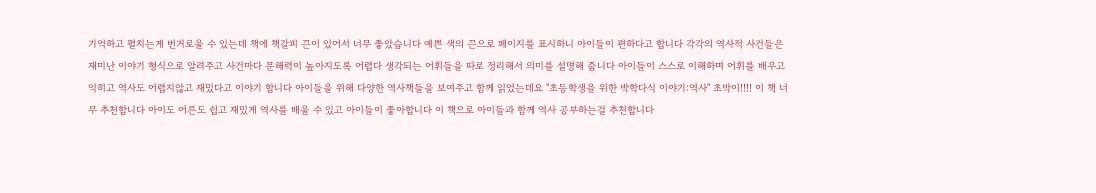기억하고 펼치는게 번거로울 수 있는데 책에 책갈피 끈이 있어서 너무 좋았습니다 예쁜 색의 끈으로 페이지를 표시하니 아이들이 편하다고 합니다 각각의 역사적 사건들은 재미난 이야기 형식으로 알려주고 사건마다 문해력이 높아지도록 어렵다 생각되는 어휘들을 따로 정리해서 의미를 설명해 줍니다 아이들이 스스로 이해하며 어휘를 배우고 익히고 역사도 어렵지않고 재밌다고 이야기 합니다 아이들을 위해 다양한 역사책들을 보여주고 함께 읽었는데요 "초등학생을 위한 박학다식 이야기:역사" 초박이!!!! 이 책 너무 추천합니다 아이도 어른도 쉽고 재밌게 역사를 배울 수 있고 아이들이 좋아합니다 이 책으로 아이들과 함께 역사 공부하는걸 추천합니다